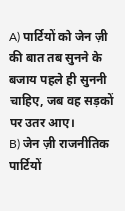A) पार्टियों को जेन ज़ी की बात तब सुनने के बजाय पहले ही सुननी चाहिए, जब वह सड़कों पर उतर आए।
B) जेन ज़ी राजनीतिक पार्टियों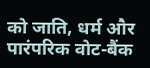को जाति, धर्म और पारंपरिक वोट-बैंक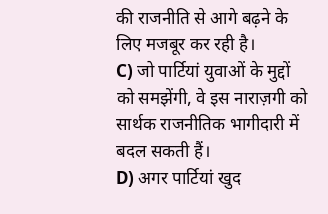की राजनीति से आगे बढ़ने के लिए मजबूर कर रही है।
C) जो पार्टियां युवाओं के मुद्दों को समझेंगी, वे इस नाराज़गी को सार्थक राजनीतिक भागीदारी में बदल सकती हैं।
D) अगर पार्टियां खुद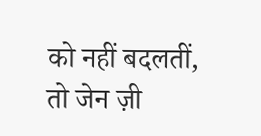को नहीं बदलतीं, तो जेन ज़ी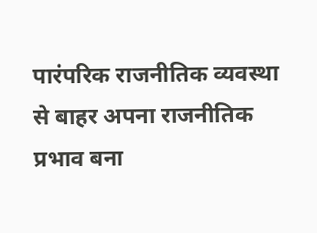पारंपरिक राजनीतिक व्यवस्था से बाहर अपना राजनीतिक प्रभाव बना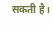सकती है।